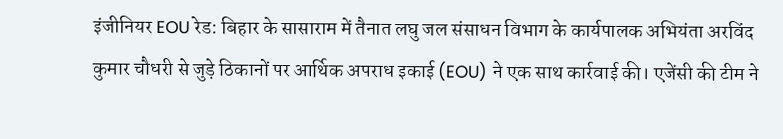इंजीनियर EOU रेड: बिहार के सासाराम में तैनात लघु जल संसाधन विभाग के कार्यपालक अभियंता अरविंद कुमार चौधरी से जुड़े ठिकानों पर आर्थिक अपराध इकाई (EOU) ने एक साथ कार्रवाई की। एजेंसी की टीम ने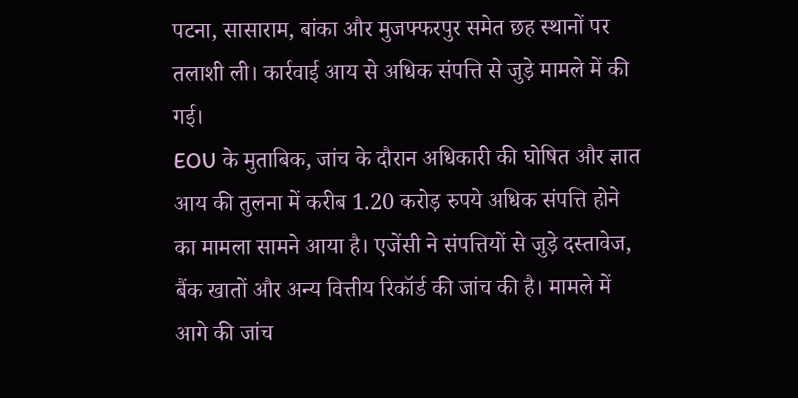पटना, सासाराम, बांका और मुजफ्फरपुर समेत छह स्थानों पर तलाशी ली। कार्रवाई आय से अधिक संपत्ति से जुड़े मामले में की गई।
EOU के मुताबिक, जांच के दौरान अधिकारी की घोषित और ज्ञात आय की तुलना में करीब 1.20 करोड़ रुपये अधिक संपत्ति होने का मामला सामने आया है। एजेंसी ने संपत्तियों से जुड़े दस्तावेज, बैंक खातों और अन्य वित्तीय रिकॉर्ड की जांच की है। मामले में आगे की जांच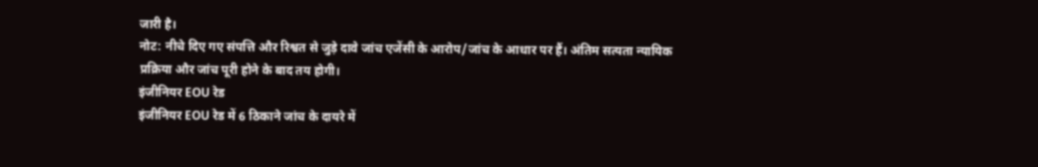जारी है।
नोट: नीचे दिए गए संपत्ति और रिश्वत से जुड़े दावे जांच एजेंसी के आरोप/जांच के आधार पर हैं। अंतिम सत्यता न्यायिक प्रक्रिया और जांच पूरी होने के बाद तय होगी।
इंजीनियर EOU रेड
इंजीनियर EOU रेड में 6 ठिकाने जांच के दायरे में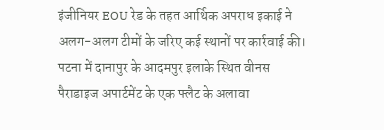इंजीनियर EOU रेड के तहत आर्थिक अपराध इकाई ने अलग-अलग टीमों के जरिए कई स्थानों पर कार्रवाई की। पटना में दानापुर के आदमपुर इलाके स्थित वीनस पैराडाइज अपार्टमेंट के एक फ्लैट के अलावा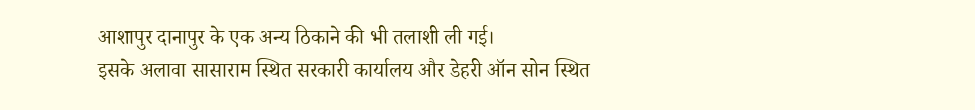आशापुर दानापुर के एक अन्य ठिकाने की भी तलाशी ली गई।
इसके अलावा सासाराम स्थित सरकारी कार्यालय और डेहरी ऑन सोन स्थित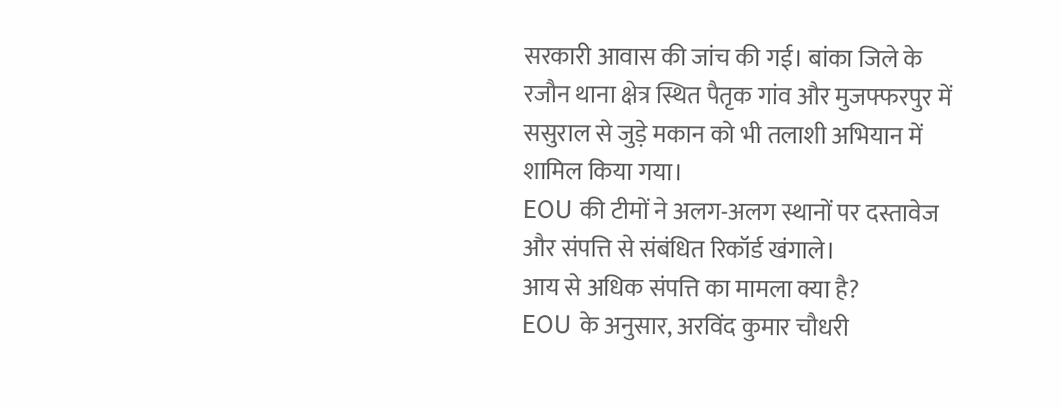सरकारी आवास की जांच की गई। बांका जिले के रजौन थाना क्षेत्र स्थित पैतृक गांव और मुजफ्फरपुर में ससुराल से जुड़े मकान को भी तलाशी अभियान में शामिल किया गया।
EOU की टीमों ने अलग-अलग स्थानों पर दस्तावेज और संपत्ति से संबंधित रिकॉर्ड खंगाले।
आय से अधिक संपत्ति का मामला क्या है?
EOU के अनुसार, अरविंद कुमार चौधरी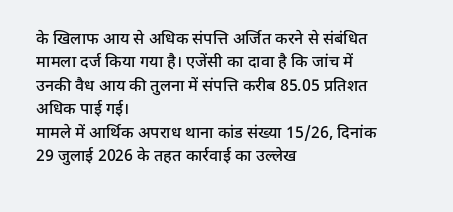के खिलाफ आय से अधिक संपत्ति अर्जित करने से संबंधित मामला दर्ज किया गया है। एजेंसी का दावा है कि जांच में उनकी वैध आय की तुलना में संपत्ति करीब 85.05 प्रतिशत अधिक पाई गई।
मामले में आर्थिक अपराध थाना कांड संख्या 15/26, दिनांक 29 जुलाई 2026 के तहत कार्रवाई का उल्लेख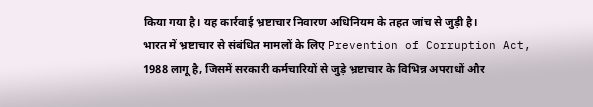किया गया है। यह कार्रवाई भ्रष्टाचार निवारण अधिनियम के तहत जांच से जुड़ी है।
भारत में भ्रष्टाचार से संबंधित मामलों के लिए Prevention of Corruption Act, 1988 लागू है, जिसमें सरकारी कर्मचारियों से जुड़े भ्रष्टाचार के विभिन्न अपराधों और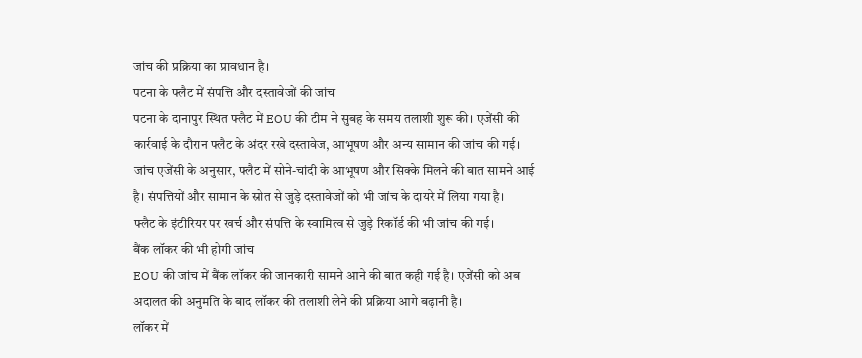जांच की प्रक्रिया का प्रावधान है।
पटना के फ्लैट में संपत्ति और दस्तावेजों की जांच
पटना के दानापुर स्थित फ्लैट में EOU की टीम ने सुबह के समय तलाशी शुरू की। एजेंसी की कार्रवाई के दौरान फ्लैट के अंदर रखे दस्तावेज, आभूषण और अन्य सामान की जांच की गई।
जांच एजेंसी के अनुसार, फ्लैट में सोने-चांदी के आभूषण और सिक्के मिलने की बात सामने आई है। संपत्तियों और सामान के स्रोत से जुड़े दस्तावेजों को भी जांच के दायरे में लिया गया है।
फ्लैट के इंटीरियर पर खर्च और संपत्ति के स्वामित्व से जुड़े रिकॉर्ड की भी जांच की गई।
बैंक लॉकर की भी होगी जांच
EOU की जांच में बैंक लॉकर की जानकारी सामने आने की बात कही गई है। एजेंसी को अब अदालत की अनुमति के बाद लॉकर की तलाशी लेने की प्रक्रिया आगे बढ़ानी है।
लॉकर में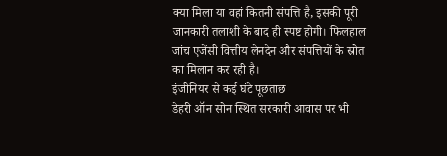क्या मिला या वहां कितनी संपत्ति है, इसकी पूरी जानकारी तलाशी के बाद ही स्पष्ट होगी। फिलहाल जांच एजेंसी वित्तीय लेनदेन और संपत्तियों के स्रोत का मिलान कर रही है।
इंजीनियर से कई घंटे पूछताछ
डेहरी ऑन सोन स्थित सरकारी आवास पर भी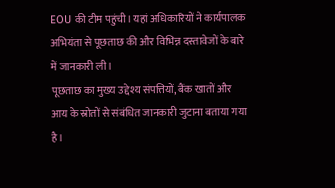EOU की टीम पहुंची। यहां अधिकारियों ने कार्यपालक अभियंता से पूछताछ की और विभिन्न दस्तावेजों के बारे में जानकारी ली।
पूछताछ का मुख्य उद्देश्य संपत्तियों, बैंक खातों और आय के स्रोतों से संबंधित जानकारी जुटाना बताया गया है।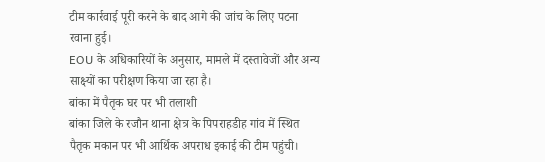टीम कार्रवाई पूरी करने के बाद आगे की जांच के लिए पटना रवाना हुई।
EOU के अधिकारियों के अनुसार, मामले में दस्तावेजों और अन्य साक्ष्यों का परीक्षण किया जा रहा है।
बांका में पैतृक घर पर भी तलाशी
बांका जिले के रजौन थाना क्षेत्र के पिपराहडीह गांव में स्थित पैतृक मकान पर भी आर्थिक अपराध इकाई की टीम पहुंची।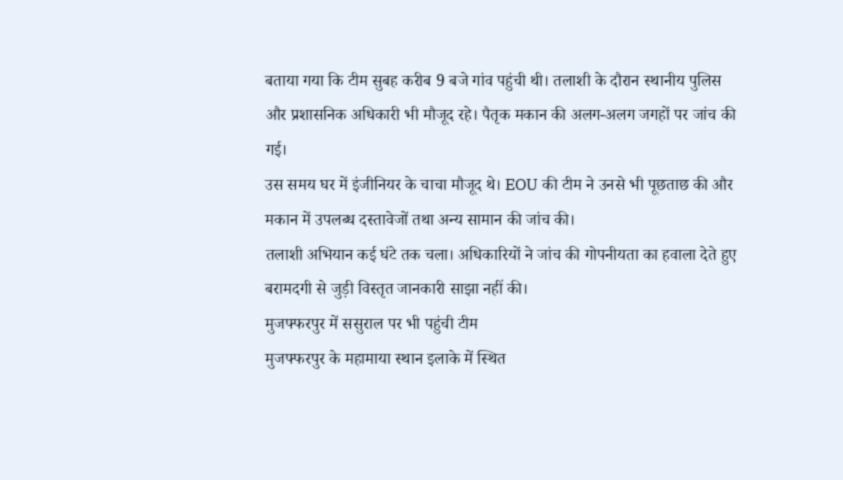बताया गया कि टीम सुबह करीब 9 बजे गांव पहुंची थी। तलाशी के दौरान स्थानीय पुलिस और प्रशासनिक अधिकारी भी मौजूद रहे। पैतृक मकान की अलग-अलग जगहों पर जांच की गई।
उस समय घर में इंजीनियर के चाचा मौजूद थे। EOU की टीम ने उनसे भी पूछताछ की और मकान में उपलब्ध दस्तावेजों तथा अन्य सामान की जांच की।
तलाशी अभियान कई घंटे तक चला। अधिकारियों ने जांच की गोपनीयता का हवाला देते हुए बरामदगी से जुड़ी विस्तृत जानकारी साझा नहीं की।
मुजफ्फरपुर में ससुराल पर भी पहुंची टीम
मुजफ्फरपुर के महामाया स्थान इलाके में स्थित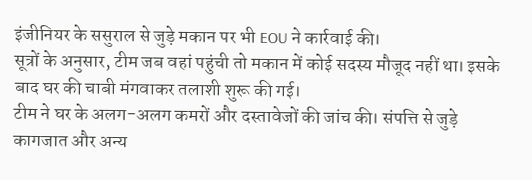इंजीनियर के ससुराल से जुड़े मकान पर भी EOU ने कार्रवाई की।
सूत्रों के अनुसार, टीम जब वहां पहुंची तो मकान में कोई सदस्य मौजूद नहीं था। इसके बाद घर की चाबी मंगवाकर तलाशी शुरू की गई।
टीम ने घर के अलग-अलग कमरों और दस्तावेजों की जांच की। संपत्ति से जुड़े कागजात और अन्य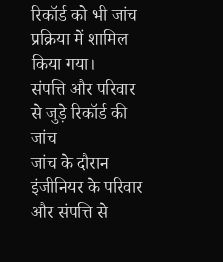रिकॉर्ड को भी जांच प्रक्रिया में शामिल किया गया।
संपत्ति और परिवार से जुड़े रिकॉर्ड की जांच
जांच के दौरान इंजीनियर के परिवार और संपत्ति से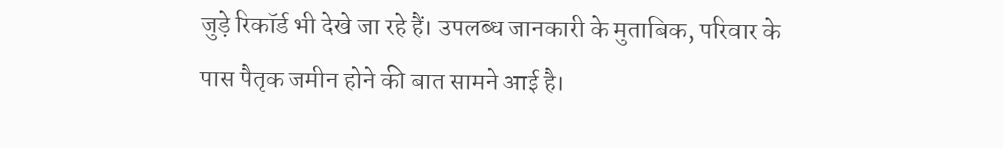जुड़े रिकॉर्ड भी देखे जा रहे हैं। उपलब्ध जानकारी के मुताबिक, परिवार के पास पैतृक जमीन होने की बात सामने आई है।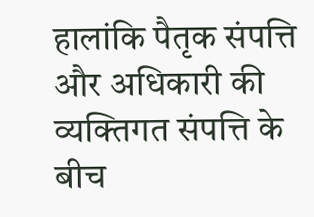हालांकि पैतृक संपत्ति और अधिकारी की व्यक्तिगत संपत्ति के बीच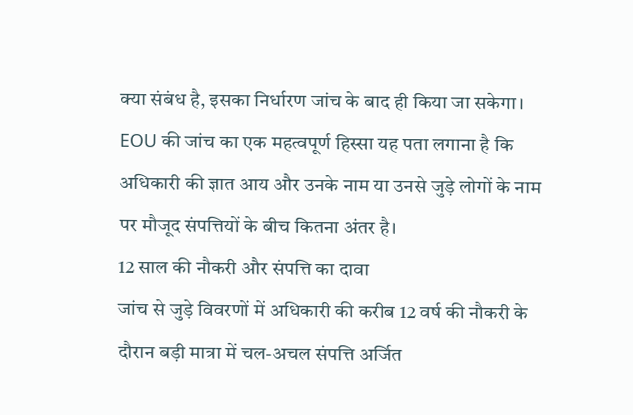क्या संबंध है, इसका निर्धारण जांच के बाद ही किया जा सकेगा।
EOU की जांच का एक महत्वपूर्ण हिस्सा यह पता लगाना है कि अधिकारी की ज्ञात आय और उनके नाम या उनसे जुड़े लोगों के नाम पर मौजूद संपत्तियों के बीच कितना अंतर है।
12 साल की नौकरी और संपत्ति का दावा
जांच से जुड़े विवरणों में अधिकारी की करीब 12 वर्ष की नौकरी के दौरान बड़ी मात्रा में चल-अचल संपत्ति अर्जित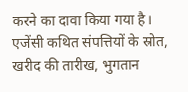करने का दावा किया गया है।
एजेंसी कथित संपत्तियों के स्रोत, खरीद की तारीख, भुगतान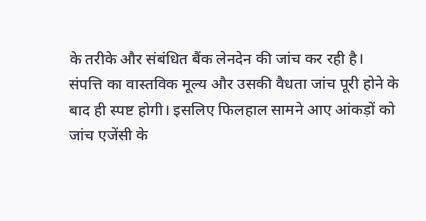के तरीके और संबंधित बैंक लेनदेन की जांच कर रही है।
संपत्ति का वास्तविक मूल्य और उसकी वैधता जांच पूरी होने के बाद ही स्पष्ट होगी। इसलिए फिलहाल सामने आए आंकड़ों को जांच एजेंसी के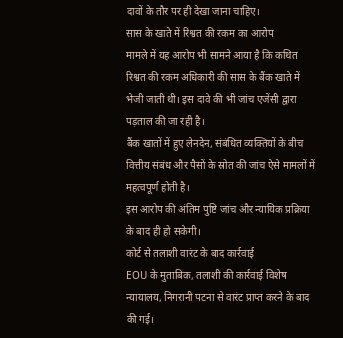दावों के तौर पर ही देखा जाना चाहिए।
सास के खाते में रिश्वत की रकम का आरोप
मामले में यह आरोप भी सामने आया है कि कथित रिश्वत की रकम अधिकारी की सास के बैंक खाते में भेजी जाती थी। इस दावे की भी जांच एजेंसी द्वारा पड़ताल की जा रही है।
बैंक खातों में हुए लेनदेन, संबंधित व्यक्तियों के बीच वित्तीय संबंध और पैसों के स्रोत की जांच ऐसे मामलों में महत्वपूर्ण होती है।
इस आरोप की अंतिम पुष्टि जांच और न्यायिक प्रक्रिया के बाद ही हो सकेगी।
कोर्ट से तलाशी वारंट के बाद कार्रवाई
EOU के मुताबिक, तलाशी की कार्रवाई विशेष न्यायालय, निगरानी पटना से वारंट प्राप्त करने के बाद की गई।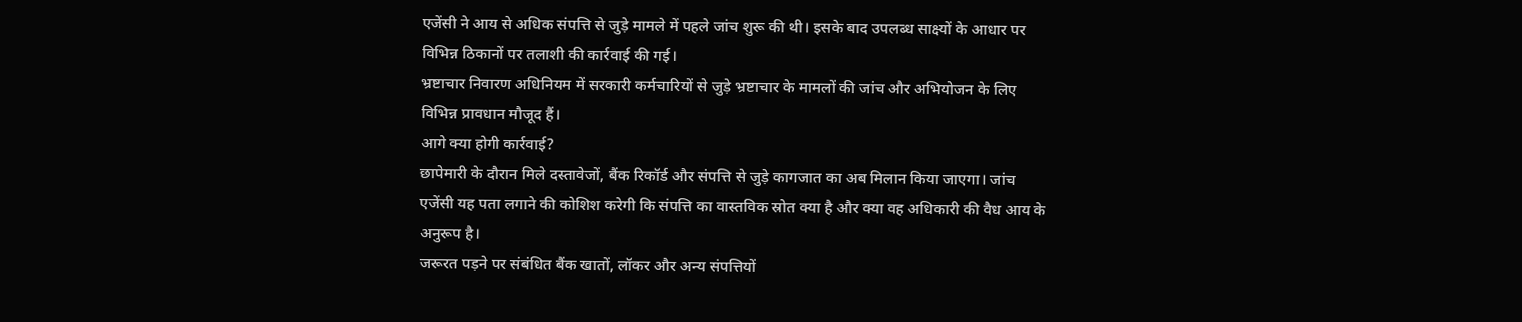एजेंसी ने आय से अधिक संपत्ति से जुड़े मामले में पहले जांच शुरू की थी। इसके बाद उपलब्ध साक्ष्यों के आधार पर विभिन्न ठिकानों पर तलाशी की कार्रवाई की गई।
भ्रष्टाचार निवारण अधिनियम में सरकारी कर्मचारियों से जुड़े भ्रष्टाचार के मामलों की जांच और अभियोजन के लिए विभिन्न प्रावधान मौजूद हैं।
आगे क्या होगी कार्रवाई?
छापेमारी के दौरान मिले दस्तावेजों, बैंक रिकॉर्ड और संपत्ति से जुड़े कागजात का अब मिलान किया जाएगा। जांच एजेंसी यह पता लगाने की कोशिश करेगी कि संपत्ति का वास्तविक स्रोत क्या है और क्या वह अधिकारी की वैध आय के अनुरूप है।
जरूरत पड़ने पर संबंधित बैंक खातों, लॉकर और अन्य संपत्तियों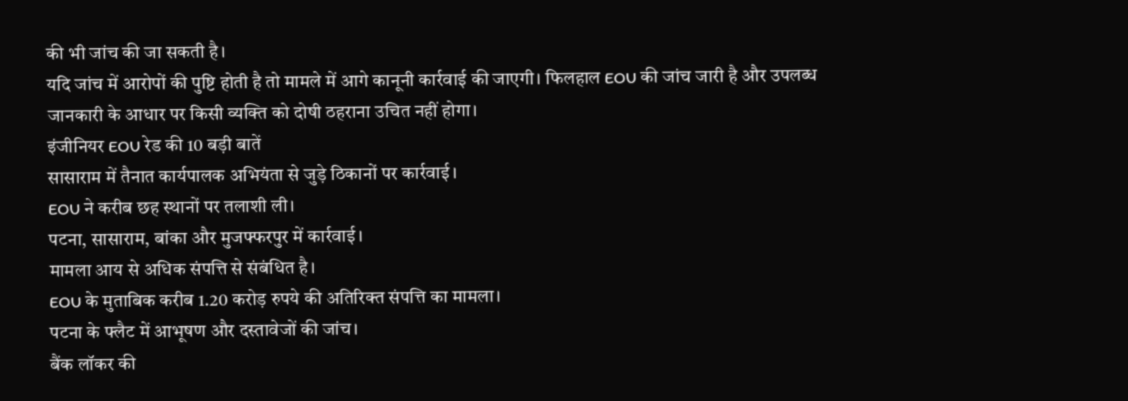की भी जांच की जा सकती है।
यदि जांच में आरोपों की पुष्टि होती है तो मामले में आगे कानूनी कार्रवाई की जाएगी। फिलहाल EOU की जांच जारी है और उपलब्ध जानकारी के आधार पर किसी व्यक्ति को दोषी ठहराना उचित नहीं होगा।
इंजीनियर EOU रेड की 10 बड़ी बातें
सासाराम में तैनात कार्यपालक अभियंता से जुड़े ठिकानों पर कार्रवाई।
EOU ने करीब छह स्थानों पर तलाशी ली।
पटना, सासाराम, बांका और मुजफ्फरपुर में कार्रवाई।
मामला आय से अधिक संपत्ति से संबंधित है।
EOU के मुताबिक करीब 1.20 करोड़ रुपये की अतिरिक्त संपत्ति का मामला।
पटना के फ्लैट में आभूषण और दस्तावेजों की जांच।
बैंक लॉकर की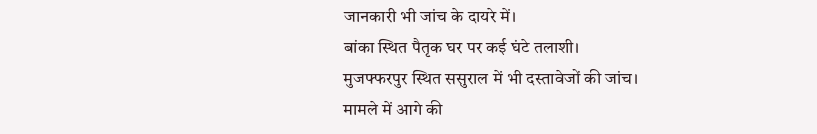जानकारी भी जांच के दायरे में।
बांका स्थित पैतृक घर पर कई घंटे तलाशी।
मुजफ्फरपुर स्थित ससुराल में भी दस्तावेजों की जांच।
मामले में आगे की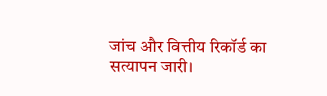जांच और वित्तीय रिकॉर्ड का सत्यापन जारी।